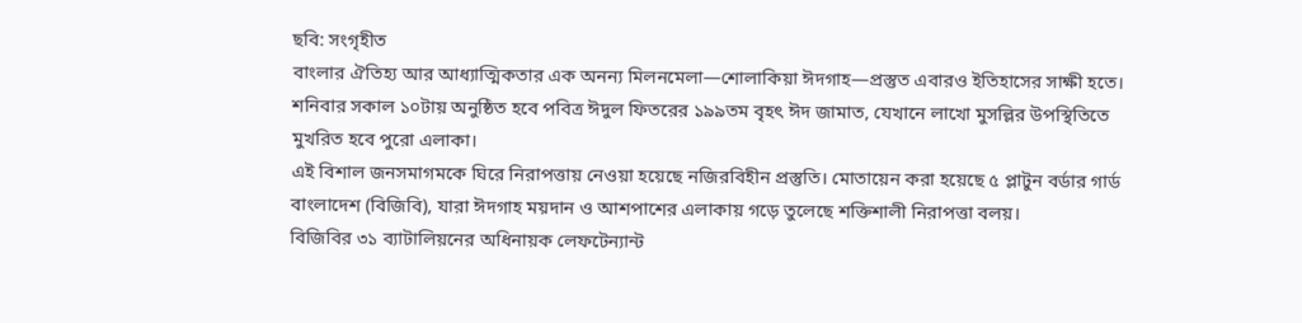ছবি: সংগৃহীত
বাংলার ঐতিহ্য আর আধ্যাত্মিকতার এক অনন্য মিলনমেলা—শোলাকিয়া ঈদগাহ—প্রস্তুত এবারও ইতিহাসের সাক্ষী হতে। শনিবার সকাল ১০টায় অনুষ্ঠিত হবে পবিত্র ঈদুল ফিতরের ১৯৯তম বৃহৎ ঈদ জামাত, যেখানে লাখো মুসল্লির উপস্থিতিতে মুখরিত হবে পুরো এলাকা।
এই বিশাল জনসমাগমকে ঘিরে নিরাপত্তায় নেওয়া হয়েছে নজিরবিহীন প্রস্তুতি। মোতায়েন করা হয়েছে ৫ প্লাটুন বর্ডার গার্ড বাংলাদেশ (বিজিবি), যারা ঈদগাহ ময়দান ও আশপাশের এলাকায় গড়ে তুলেছে শক্তিশালী নিরাপত্তা বলয়।
বিজিবির ৩১ ব্যাটালিয়নের অধিনায়ক লেফটেন্যান্ট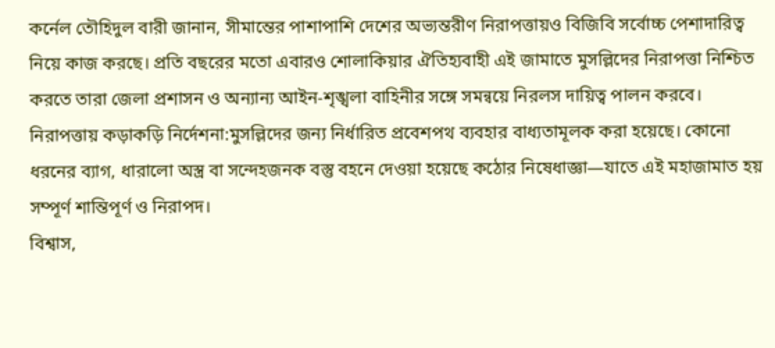কর্নেল তৌহিদুল বারী জানান, সীমান্তের পাশাপাশি দেশের অভ্যন্তরীণ নিরাপত্তায়ও বিজিবি সর্বোচ্চ পেশাদারিত্ব নিয়ে কাজ করছে। প্রতি বছরের মতো এবারও শোলাকিয়ার ঐতিহ্যবাহী এই জামাতে মুসল্লিদের নিরাপত্তা নিশ্চিত করতে তারা জেলা প্রশাসন ও অন্যান্য আইন-শৃঙ্খলা বাহিনীর সঙ্গে সমন্বয়ে নিরলস দায়িত্ব পালন করবে।
নিরাপত্তায় কড়াকড়ি নির্দেশনা:মুসল্লিদের জন্য নির্ধারিত প্রবেশপথ ব্যবহার বাধ্যতামূলক করা হয়েছে। কোনো ধরনের ব্যাগ, ধারালো অস্ত্র বা সন্দেহজনক বস্তু বহনে দেওয়া হয়েছে কঠোর নিষেধাজ্ঞা—যাতে এই মহাজামাত হয় সম্পূর্ণ শান্তিপূর্ণ ও নিরাপদ।
বিশ্বাস,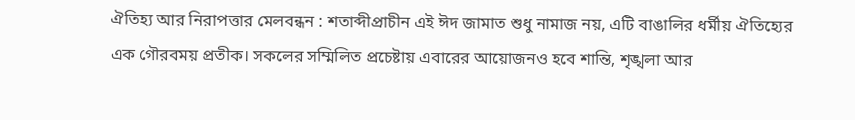ঐতিহ্য আর নিরাপত্তার মেলবন্ধন : শতাব্দীপ্রাচীন এই ঈদ জামাত শুধু নামাজ নয়, এটি বাঙালির ধর্মীয় ঐতিহ্যের এক গৌরবময় প্রতীক। সকলের সম্মিলিত প্রচেষ্টায় এবারের আয়োজনও হবে শান্তি, শৃঙ্খলা আর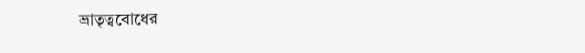ভ্রাতৃত্ববোধের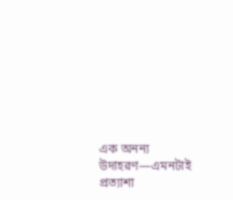এক অনন্য উদাহরণ—এমনটাই প্রত্যাশা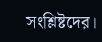সংশ্লিষ্টদের।